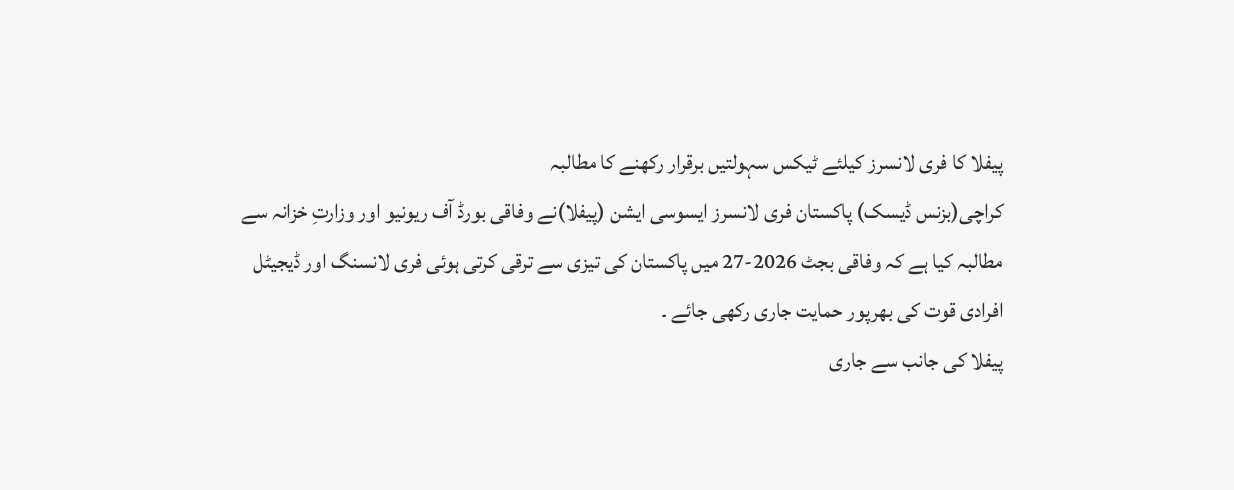پیفلا کا فری لانسرز کیلئے ٹیکس سہولتیں برقرار رکھنے کا مطالبہ
کراچی(بزنس ڈیسک) پاکستان فری لانسرز ایسوسی ایشن (پیفلا)نے وفاقی بورڈ آف ریونیو اور وزارتِ خزانہ سے مطالبہ کیا ہے کہ وفاقی بجٹ 2026-27 میں پاکستان کی تیزی سے ترقی کرتی ہوئی فری لانسنگ اور ڈیجیٹل افرادی قوت کی بھرپور حمایت جاری رکھی جائے ۔
پیفلا کی جانب سے جاری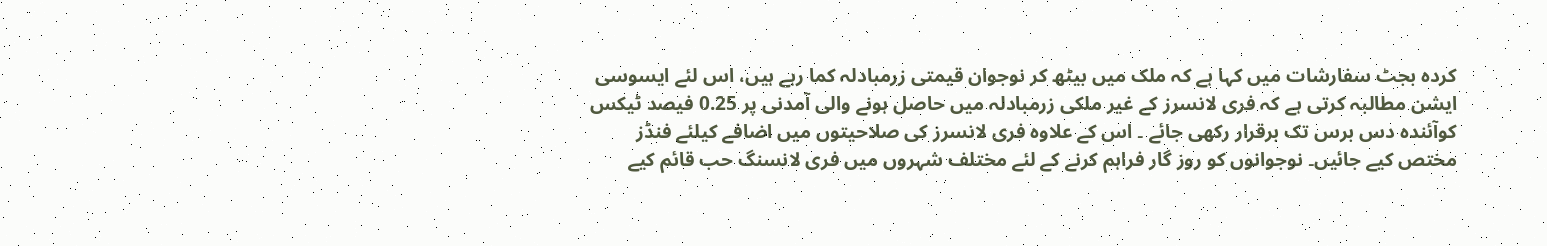کردہ بجٹ سفارشات میں کہا ہے کہ ملک میں بیٹھ کر نوجوان قیمتی زرمبادلہ کما رہے ہیں، اس لئے ایسوسی ایشن مطالبہ کرتی ہے کہ فری لانسرز کے غیر ملکی زرمبادلہ میں حاصل ہونے والی آمدنی پر 0.25 فیصد ٹیکس کوآئندہ دس برس تک برقرار رکھی جائے ۔ اس کے علاوہ فری لانسرز کی صلاحیتوں میں اضافے کیلئے فنڈز مختص کیے جائیں۔ نوجوانوں کو روز گار فراہم کرنے کے لئے مختلف شہروں میں فری لانسنگ حب قائم کیے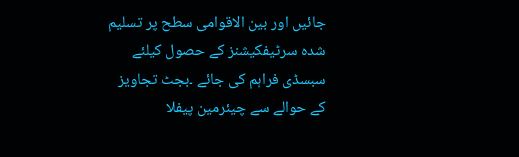جائیں اور بین الاقوامی سطح پر تسلیم شدہ سرٹیفکیشنز کے حصول کیلئے سبسڈی فراہم کی جائے ۔بجٹ تجاویز کے حوالے سے چیئرمین پیفلا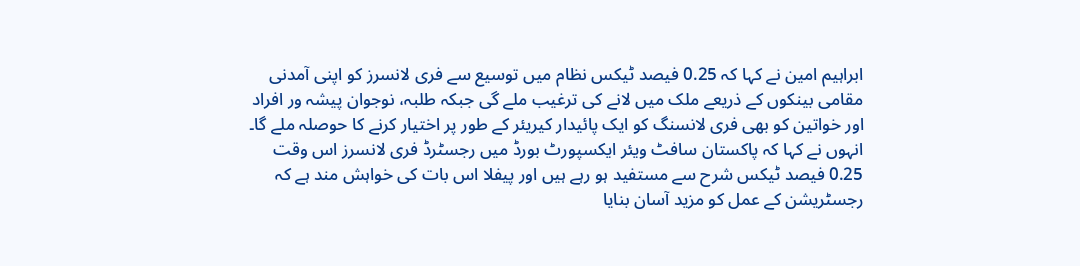ابراہیم امین نے کہا کہ 0.25 فیصد ٹیکس نظام میں توسیع سے فری لانسرز کو اپنی آمدنی مقامی بینکوں کے ذریعے ملک میں لانے کی ترغیب ملے گی جبکہ طلبہ، نوجوان پیشہ ور افراد اور خواتین کو بھی فری لانسنگ کو ایک پائیدار کیریئر کے طور پر اختیار کرنے کا حوصلہ ملے گا۔
انہوں نے کہا کہ پاکستان سافٹ ویئر ایکسپورٹ بورڈ میں رجسٹرڈ فری لانسرز اس وقت 0.25 فیصد ٹیکس شرح سے مستفید ہو رہے ہیں اور پیفلا اس بات کی خواہش مند ہے کہ رجسٹریشن کے عمل کو مزید آسان بنایا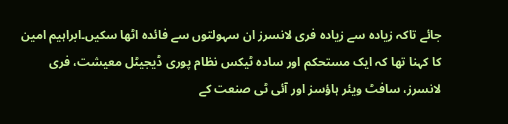جائے تاکہ زیادہ سے زیادہ فری لانسرز ان سہولتوں سے فائدہ اٹھا سکیں۔ابراہیم امین کا کہنا تھا کہ ایک مستحکم اور سادہ ٹیکس نظام پوری ڈیجیٹل معیشت، فری لانسرز، سافٹ ویئر ہاؤسز اور آئی ٹی صنعت کے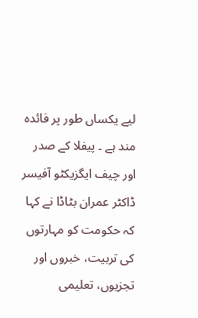لیے یکساں طور پر فائدہ مند ہے ۔ پیفلا کے صدر اور چیف ایگزیکٹو آفیسر ڈاکٹر عمران بٹاڈا نے کہا کہ حکومت کو مہارتوں کی تربیت، خبروں اور تجزیوں، تعلیمی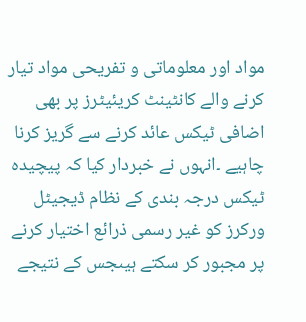مواد اور معلوماتی و تفریحی مواد تیار کرنے والے کانٹینٹ کریئیٹرز پر بھی اضافی ٹیکس عائد کرنے سے گریز کرنا چاہیے ۔انہوں نے خبردار کیا کہ پیچیدہ ٹیکس درجہ بندی کے نظام ڈیجیٹل ورکرز کو غیر رسمی ذرائع اختیار کرنے پر مجبور کر سکتے ہیںجس کے نتیجے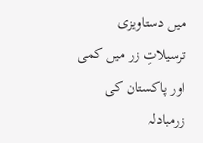میں دستاویزی ترسیلاتِ زر میں کمی اور پاکستان کی زرمبادلہ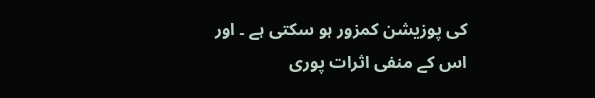کی پوزیشن کمزور ہو سکتی ہے ۔ اور اس کے منفی اثرات پوری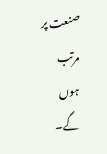صنعت پر مرتب ہوں گے۔